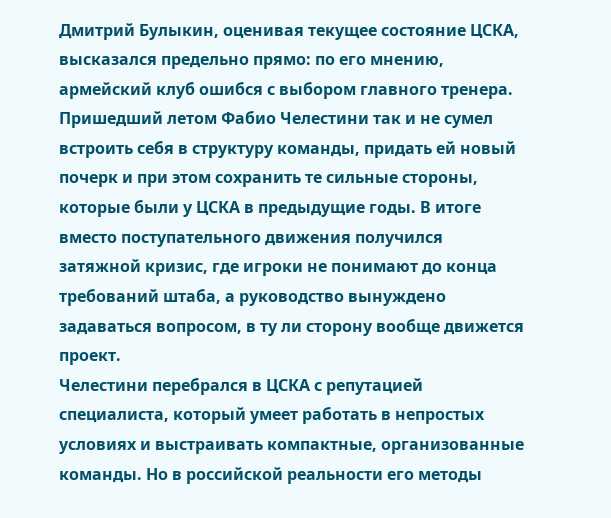Дмитрий Булыкин, оценивая текущее состояние ЦСКА, высказался предельно прямо: по его мнению, армейский клуб ошибся с выбором главного тренера. Пришедший летом Фабио Челестини так и не сумел встроить себя в структуру команды, придать ей новый почерк и при этом сохранить те сильные стороны, которые были у ЦСКА в предыдущие годы. В итоге вместо поступательного движения получился затяжной кризис, где игроки не понимают до конца требований штаба, а руководство вынуждено задаваться вопросом, в ту ли сторону вообще движется проект.
Челестини перебрался в ЦСКА с репутацией специалиста, который умеет работать в непростых условиях и выстраивать компактные, организованные команды. Но в российской реальности его методы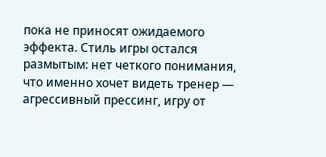пока не приносят ожидаемого эффекта. Стиль игры остался размытым: нет четкого понимания, что именно хочет видеть тренер — агрессивный прессинг, игру от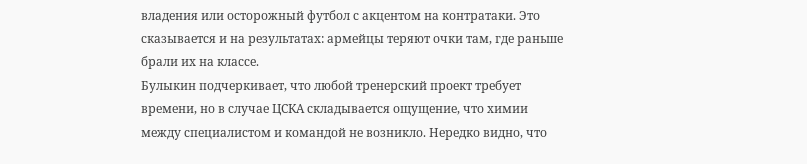владения или осторожный футбол с акцентом на контратаки. Это сказывается и на результатах: армейцы теряют очки там, где раньше брали их на классе.
Булыкин подчеркивает, что любой тренерский проект требует времени, но в случае ЦСКА складывается ощущение, что химии между специалистом и командой не возникло. Нередко видно, что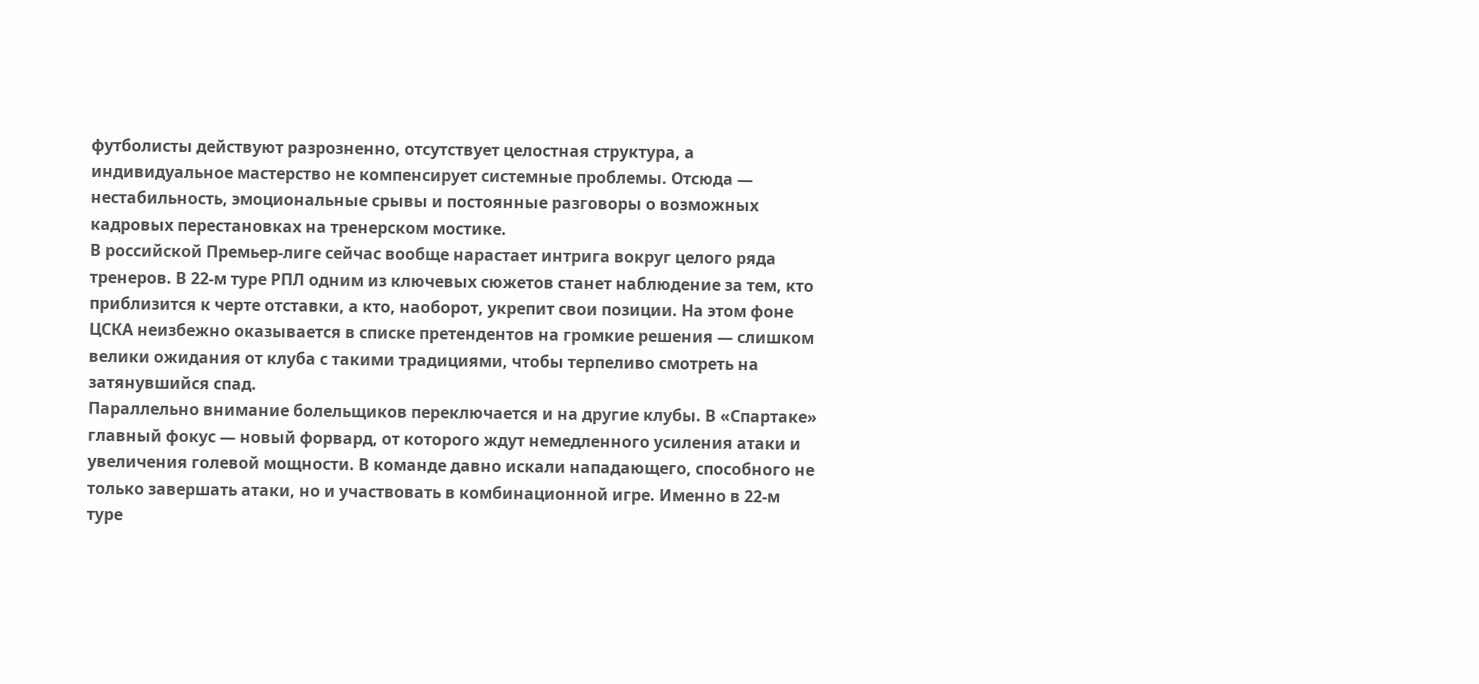футболисты действуют разрозненно, отсутствует целостная структура, а индивидуальное мастерство не компенсирует системные проблемы. Отсюда — нестабильность, эмоциональные срывы и постоянные разговоры о возможных кадровых перестановках на тренерском мостике.
В российской Премьер-лиге сейчас вообще нарастает интрига вокруг целого ряда тренеров. В 22-м туре РПЛ одним из ключевых сюжетов станет наблюдение за тем, кто приблизится к черте отставки, а кто, наоборот, укрепит свои позиции. На этом фоне ЦСКА неизбежно оказывается в списке претендентов на громкие решения — слишком велики ожидания от клуба с такими традициями, чтобы терпеливо смотреть на затянувшийся спад.
Параллельно внимание болельщиков переключается и на другие клубы. В «Спартаке» главный фокус — новый форвард, от которого ждут немедленного усиления атаки и увеличения голевой мощности. В команде давно искали нападающего, способного не только завершать атаки, но и участвовать в комбинационной игре. Именно в 22-м туре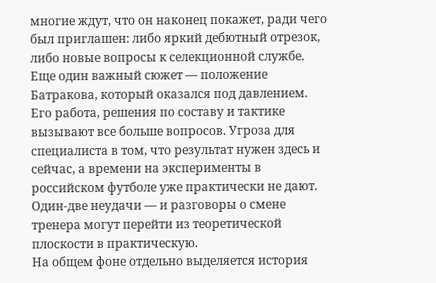многие ждут, что он наконец покажет, ради чего был приглашен: либо яркий дебютный отрезок, либо новые вопросы к селекционной службе.
Еще один важный сюжет — положение Батракова, который оказался под давлением. Его работа, решения по составу и тактике вызывают все больше вопросов. Угроза для специалиста в том, что результат нужен здесь и сейчас, а времени на эксперименты в российском футболе уже практически не дают. Один-две неудачи — и разговоры о смене тренера могут перейти из теоретической плоскости в практическую.
На общем фоне отдельно выделяется история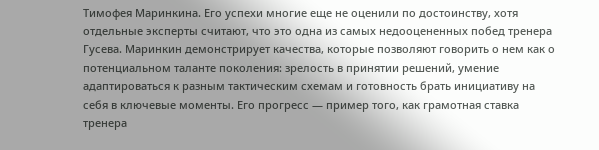Тимофея Маринкина. Его успехи многие еще не оценили по достоинству, хотя отдельные эксперты считают, что это одна из самых недооцененных побед тренера Гусева. Маринкин демонстрирует качества, которые позволяют говорить о нем как о потенциальном таланте поколения: зрелость в принятии решений, умение адаптироваться к разным тактическим схемам и готовность брать инициативу на себя в ключевые моменты. Его прогресс — пример того, как грамотная ставка тренера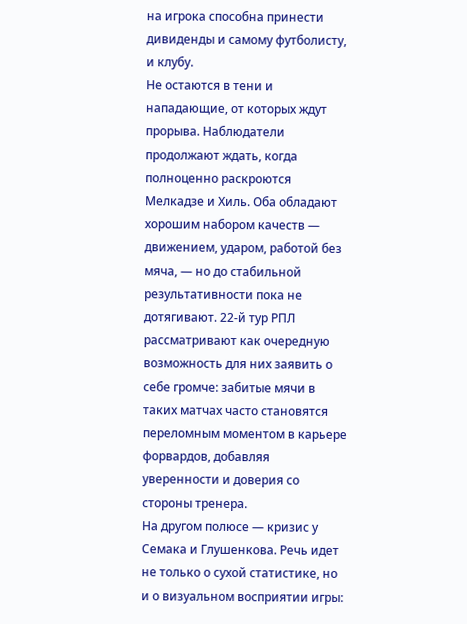на игрока способна принести дивиденды и самому футболисту, и клубу.
Не остаются в тени и нападающие, от которых ждут прорыва. Наблюдатели продолжают ждать, когда полноценно раскроются Мелкадзе и Хиль. Оба обладают хорошим набором качеств — движением, ударом, работой без мяча, — но до стабильной результативности пока не дотягивают. 22-й тур РПЛ рассматривают как очередную возможность для них заявить о себе громче: забитые мячи в таких матчах часто становятся переломным моментом в карьере форвардов, добавляя уверенности и доверия со стороны тренера.
На другом полюсе — кризис у Семака и Глушенкова. Речь идет не только о сухой статистике, но и о визуальном восприятии игры: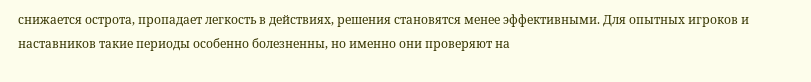снижается острота, пропадает легкость в действиях, решения становятся менее эффективными. Для опытных игроков и наставников такие периоды особенно болезненны, но именно они проверяют на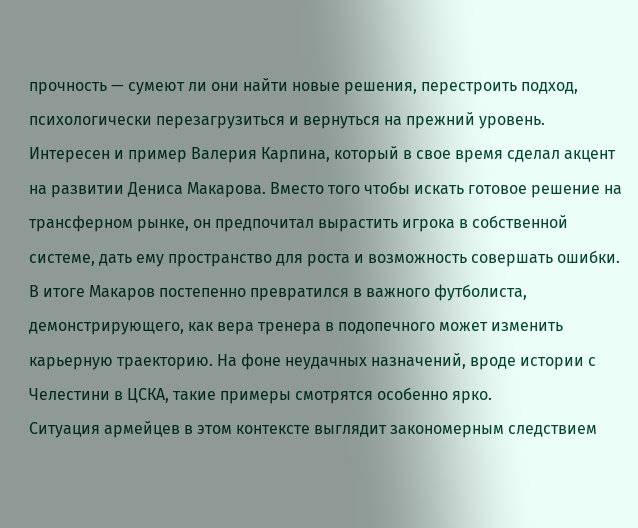прочность — сумеют ли они найти новые решения, перестроить подход, психологически перезагрузиться и вернуться на прежний уровень.
Интересен и пример Валерия Карпина, который в свое время сделал акцент на развитии Дениса Макарова. Вместо того чтобы искать готовое решение на трансферном рынке, он предпочитал вырастить игрока в собственной системе, дать ему пространство для роста и возможность совершать ошибки. В итоге Макаров постепенно превратился в важного футболиста, демонстрирующего, как вера тренера в подопечного может изменить карьерную траекторию. На фоне неудачных назначений, вроде истории с Челестини в ЦСКА, такие примеры смотрятся особенно ярко.
Ситуация армейцев в этом контексте выглядит закономерным следствием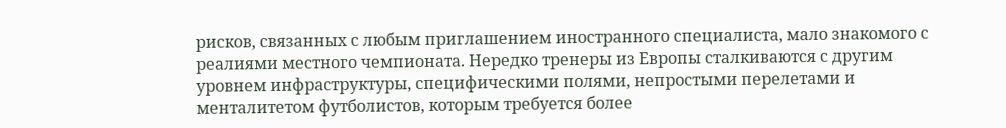рисков, связанных с любым приглашением иностранного специалиста, мало знакомого с реалиями местного чемпионата. Нередко тренеры из Европы сталкиваются с другим уровнем инфраструктуры, специфическими полями, непростыми перелетами и менталитетом футболистов, которым требуется более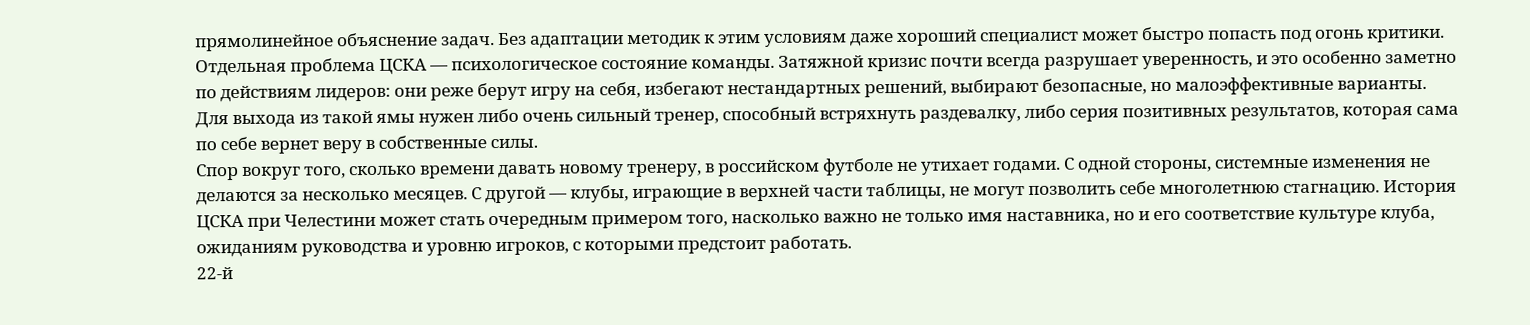прямолинейное объяснение задач. Без адаптации методик к этим условиям даже хороший специалист может быстро попасть под огонь критики.
Отдельная проблема ЦСКА — психологическое состояние команды. Затяжной кризис почти всегда разрушает уверенность, и это особенно заметно по действиям лидеров: они реже берут игру на себя, избегают нестандартных решений, выбирают безопасные, но малоэффективные варианты. Для выхода из такой ямы нужен либо очень сильный тренер, способный встряхнуть раздевалку, либо серия позитивных результатов, которая сама по себе вернет веру в собственные силы.
Спор вокруг того, сколько времени давать новому тренеру, в российском футболе не утихает годами. С одной стороны, системные изменения не делаются за несколько месяцев. С другой — клубы, играющие в верхней части таблицы, не могут позволить себе многолетнюю стагнацию. История ЦСКА при Челестини может стать очередным примером того, насколько важно не только имя наставника, но и его соответствие культуре клуба, ожиданиям руководства и уровню игроков, с которыми предстоит работать.
22-й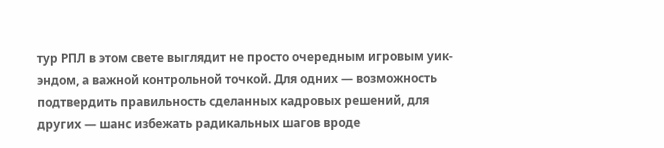тур РПЛ в этом свете выглядит не просто очередным игровым уик-эндом, а важной контрольной точкой. Для одних — возможность подтвердить правильность сделанных кадровых решений, для других — шанс избежать радикальных шагов вроде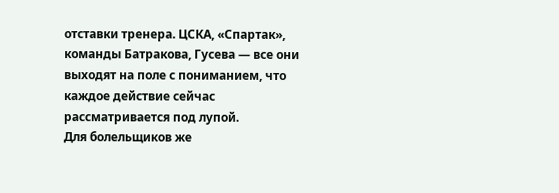отставки тренера. ЦСКА, «Спартак», команды Батракова, Гусева — все они выходят на поле с пониманием, что каждое действие сейчас рассматривается под лупой.
Для болельщиков же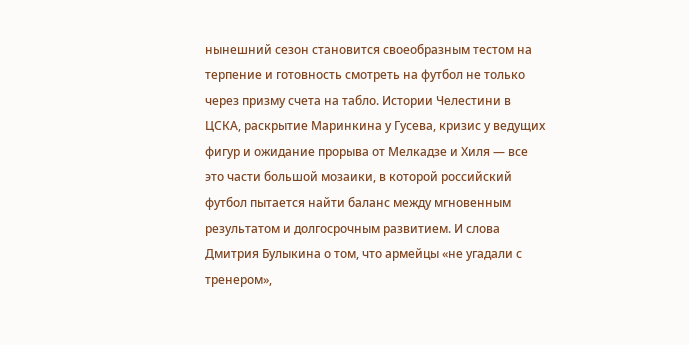нынешний сезон становится своеобразным тестом на терпение и готовность смотреть на футбол не только через призму счета на табло. Истории Челестини в ЦСКА, раскрытие Маринкина у Гусева, кризис у ведущих фигур и ожидание прорыва от Мелкадзе и Хиля — все это части большой мозаики, в которой российский футбол пытается найти баланс между мгновенным результатом и долгосрочным развитием. И слова Дмитрия Булыкина о том, что армейцы «не угадали с тренером»,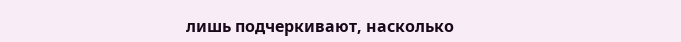лишь подчеркивают, насколько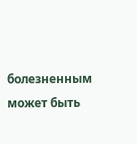болезненным может быть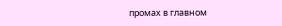промах в главном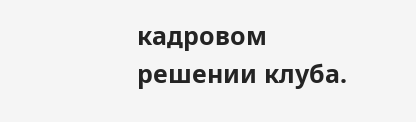кадровом решении клуба.